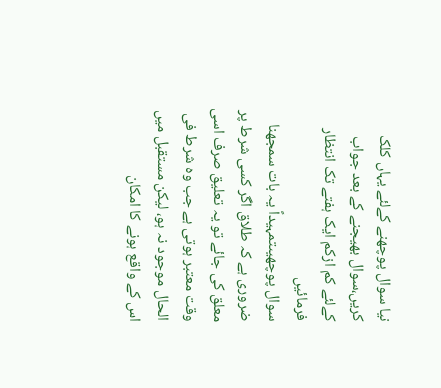نیا سوال پوچھنے کےلئے یہاں کلک کریں،سوال بھیجنے کے بعد جواب کےلئے کم ازکم ایک ہفتے تک انتظار فرمائیں
سوال پوچھیںتمہیداً یہ بات سمجھنا ضروری ہے کہ طلاق اگر کسی شرط پر معلق کی جائے تو یہ تعلیق صرف اسی وقت معتبر ہوتی ہے جب وہ شرط فی الحال موجود نہ ہو، لیکن مستقبل میں اس کے واقع ہونے کا امکان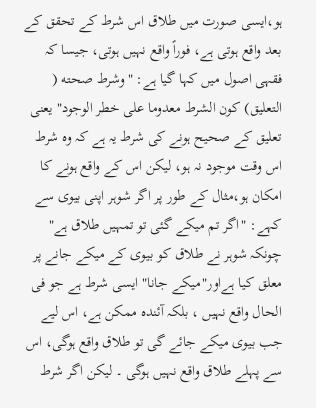ہو،ایسی صورت میں طلاق اس شرط کے تحقق کے بعد واقع ہوتی ہے، فوراً واقع نہیں ہوتی، جیسا کہ فقہی اصول میں کہا گیا ہے: "وشرط صحته ( التعلیق) كون الشرط معدوما على خطر الوجود" یعنی تعلیق کے صحیح ہونے کی شرط یہ ہے کہ وہ شرط اس وقت موجود نہ ہو، لیکن اس کے واقع ہونے کا امکان ہو،مثال کے طور پر اگر شوہر اپنی بیوی سے کہے: "اگر تم میکے گئی تو تمہیں طلاق ہے" چونکہ شوہر نے طلاق کو بیوی کے میکے جانے پر معلق کیا ہےاور"میکے جانا" ایسی شرط ہے جو فی الحال واقع نہیں ، بلکہ آئندہ ممکن ہے، اس لیے جب بیوی میکے جائے گی تو طلاق واقع ہوگی، اس سے پہلے طلاق واقع نہیں ہوگی ۔ لیکن اگر شرط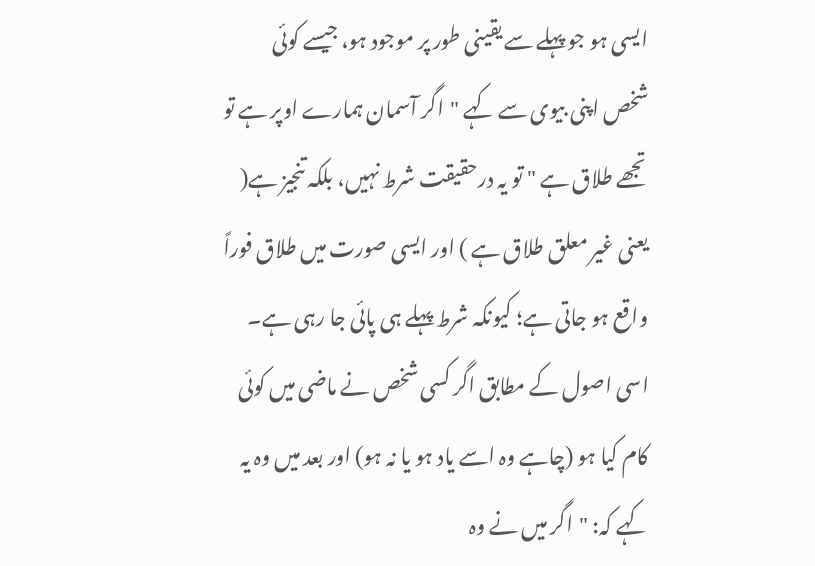ایسی ہو جو پہلے سے یقینی طور پر موجود ہو، جیسے کوئی شخص اپنی بیوی سے کہے "اگر آسمان ہمارے اوپر ہے تو تجھے طلاق ہے " تو یہ درحقیقت شرط نہیں، بلکہ تنجیز ہے( یعنی غیر معلق طلاق ہے ) اور ایسی صورت میں طلاق فوراً واقع ہو جاتی ہے؛ کیونکہ شرط پہلے ہی پائی جا رہی ہے۔ اسی اصول کے مطابق اگر کسی شخص نے ماضی میں کوئی کام کیا ہو (چاہے وہ اسے یاد ہو یا نہ ہو) اور بعد میں وہ یہ کہے کہ: "اگر میں نے وہ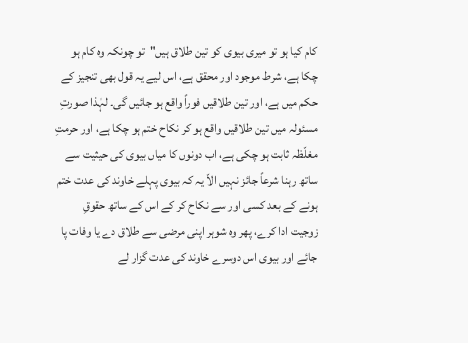کام کیا ہو تو میری بیوی کو تین طلاق ہیں"تو چونکہ وہ کام ہو چکا ہے، شرط موجود اور محقق ہے، اس لیے یہ قول بھی تنجیز کے حکم میں ہے، اور تین طلاقیں فوراً واقع ہو جائیں گی۔ لہٰذا صورتِ مسئولہ میں تین طلاقیں واقع ہو کر نکاح ختم ہو چکا ہے، اور حرمتِ مغلّظہ ثابت ہو چکی ہے، اب دونوں کا میاں بیوی کی حیثیت سے ساتھ رہنا شرعاً جائز نہیں الاّ یہ کہ بیوی پہلے خاوند کی عدت ختم ہونے کے بعد کسی اور سے نکاح کر کے اس کے ساتھ حقوقِ زوجیت ادا کرے، پھر وہ شوہر اپنی مرضی سے طلاق دے یا وفات پا جائے اور بیوی اس دوسرے خاوند کی عدت گزار لے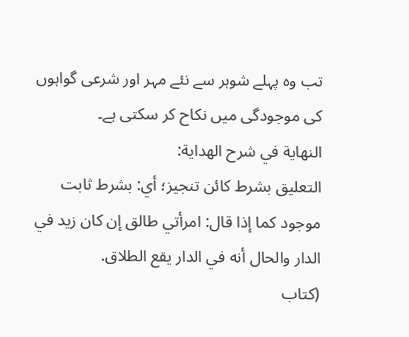تب وہ پہلے شوہر سے نئے مہر اور شرعی گواہوں کی موجودگی میں نکاح کر سکتی ہے۔
النهاية في شرح الهداية:
التعليق بشرط كائن تنجيز؛ أي: بشرط ثابت موجود كما إذا قال: امرأتي طالق إن كان زيد في الدار والحال أنه في الدار يقع الطلاق.
(كتاب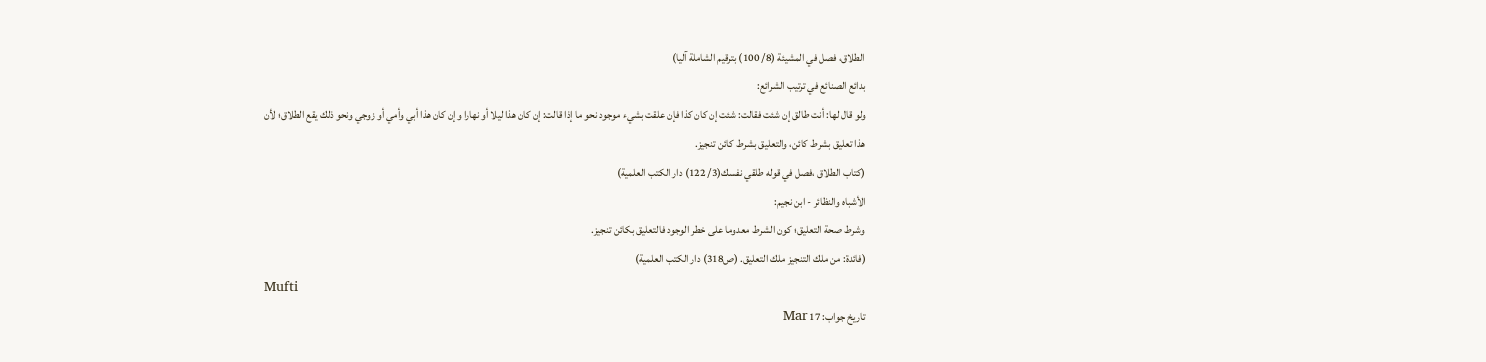الطلاق، فصل في المشيئة (8/ 100) بترقيم الشاملة آليا)
بدائع الصنائع في ترتيب الشرائع:
ولو قال لها: أنت طالق إن شئت فقالت: شئت إن كان كذا فإن علقت بشيء موجود نحو ما إذا قالت: إن كان هذا ليلا أو نهارا وإن كان هذا أبي وأمي أو زوجي ونحو ذلك يقع الطلاق؛ لأن هذا تعليق بشرط كائن، والتعليق بشرط كائن تنجيز.
(كتاب الطلاق ،فصل في قوله طلقي نفسك(3/ 122) دار الكتب العلمية)
الأشباه والنظائر - ابن نجيم:
وشرط صحة التعليق؛ كون الشرط معدوما على خطر الوجود فالتعليق بكائن تنجيز.
(فائدة: من ملك التنجيز ملك التعليق. (ص318) دار الكتب العلمية)
Mufti
تاریخ جواب: 17 Mar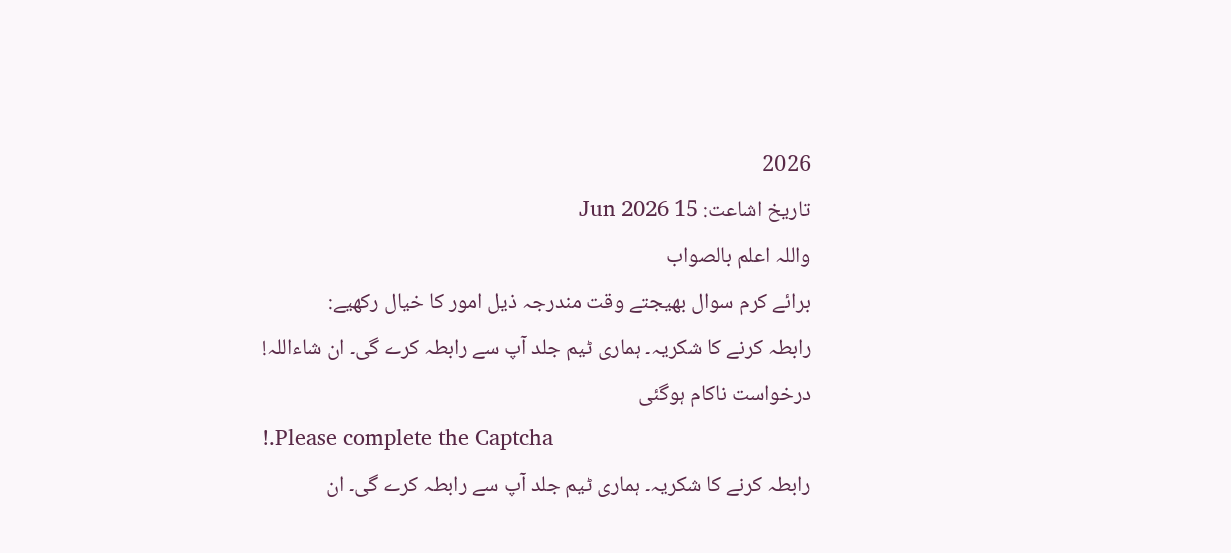2026
تاریخ اشاعت: 15 Jun 2026
واللہ اعلم بالصواب
برائے کرم سوال بھیجتے وقت مندرجہ ذیل امور کا خیال رکھیے:
رابطہ کرنے کا شکریہ۔ ہماری ٹیم جلد آپ سے رابطہ کرے گی۔ ان شاءاللہ!
درخواست ناکام ہوگئی
!.Please complete the Captcha
رابطہ کرنے کا شکریہ۔ ہماری ٹیم جلد آپ سے رابطہ کرے گی۔ ان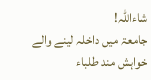شاءاللہ!
جامعۃ میں داخلہ لینے والے خواہش مند طلباء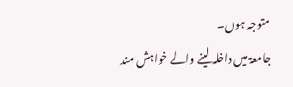متوجہ ہوں۔
جامعۃ میں داخلہ لینے والے خواہش مند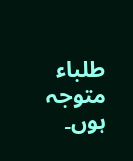طلباء متوجہ ہوں۔